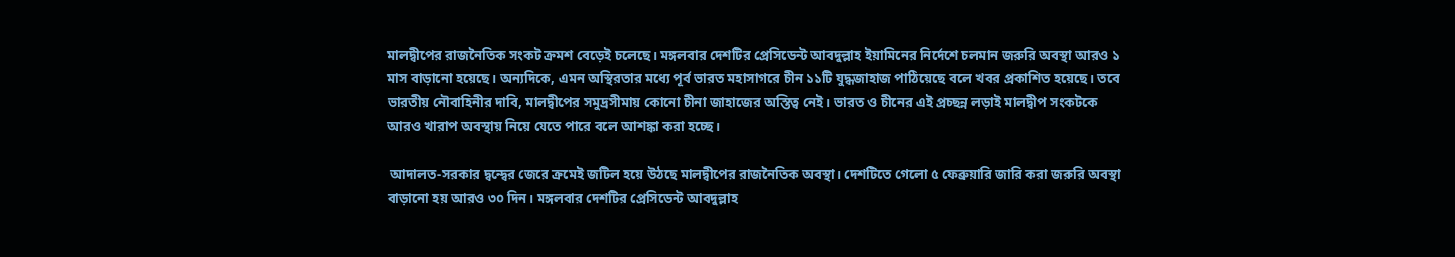মালদ্বীপের রাজনৈতিক সংকট ক্রমশ বেড়েই চলেছে। মঙ্গলবার দেশটির প্রেসিডেন্ট আবদুল্লাহ ইয়ামিনের নির্দেশে চলমান জরুরি অবস্থা আরও ১ মাস বাড়ানো হয়েছে। অন্যদিকে, এমন অস্থিরতার মধ্যে পূর্ব ভারত মহাসাগরে চীন ১১টি যুদ্ধজাহাজ পাঠিয়েছে বলে খবর প্রকাশিত হয়েছে। তবে ভারতীয় নৌবাহিনীর দাবি, মালদ্বীপের সমুদ্রসীমায় কোনো চীনা জাহাজের অস্তিত্ব নেই। ভারত ও চীনের এই প্রচ্ছন্ন লড়াই মালদ্বীপ সংকটকে আরও খারাপ অবস্থায় নিয়ে যেতে পারে বলে আশঙ্কা করা হচ্ছে।

 আদালত-সরকার দ্বন্দ্বের জেরে ক্রমেই জটিল হয়ে উঠছে মালদ্বীপের রাজনৈতিক অবস্থা। দেশটিতে গেলো ৫ ফেব্রুয়ারি জারি করা জরুরি অবস্থা বাড়ানো হয় আরও ৩০ দিন। মঙ্গলবার দেশটির প্রেসিডেন্ট আবদুল্লাহ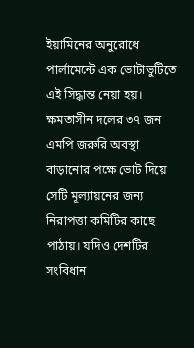ইয়ামিনের অনুরোধে পার্লামেন্টে এক ভোটাভুটিতে এই সিদ্ধান্ত নেয়া হয়। ক্ষমতাসীন দলের ৩৭ জন এমপি জরুরি অবস্থা বাড়ানোর পক্ষে ভোট দিয়ে সেটি মূল্যায়নের জন্য নিরাপত্তা কমিটির কাছে পাঠায়। যদিও দেশটির সংবিধান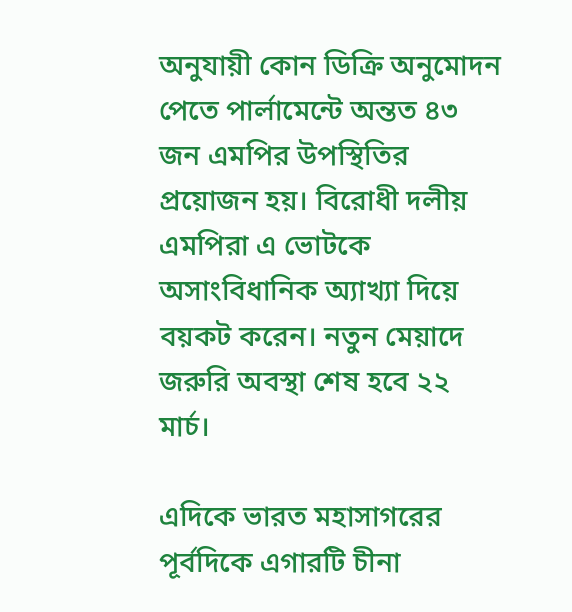অনুযায়ী কোন ডিক্রি অনুমোদন পেতে পার্লামেন্টে অন্তত ৪৩ জন এমপির উপস্থিতির প্রয়োজন হয়। বিরোধী দলীয় এমপিরা এ ভোটকে অসাংবিধানিক অ্যাখ্যা দিয়ে বয়কট করেন। নতুন মেয়াদে জরুরি অবস্থা শেষ হবে ২২ মার্চ।

এদিকে ভারত মহাসাগরের পূর্বদিকে এগারটি চীনা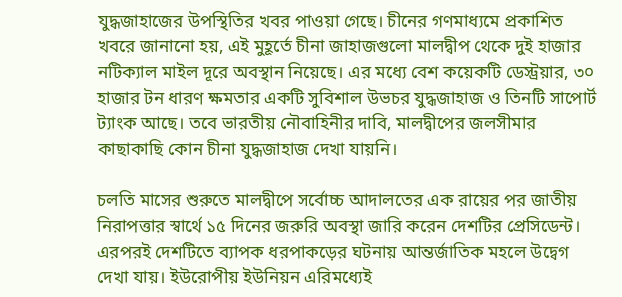যুদ্ধজাহাজের উপস্থিতির খবর পাওয়া গেছে। চীনের গণমাধ্যমে প্রকাশিত খবরে জানানো হয়, এই মুহূর্তে চীনা জাহাজগুলো মালদ্বীপ থেকে দুই হাজার নটিক্যাল মাইল দূরে অবস্থান নিয়েছে। এর মধ্যে বেশ কয়েকটি ডেস্ট্রয়ার, ৩০ হাজার টন ধারণ ক্ষমতার একটি সুবিশাল উভচর যুদ্ধজাহাজ ও তিনটি সাপোর্ট ট্যাংক আছে। তবে ভারতীয় নৌবাহিনীর দাবি, মালদ্বীপের জলসীমার কাছাকাছি কোন চীনা যুদ্ধজাহাজ দেখা যায়নি।

চলতি মাসের শুরুতে মালদ্বীপে সর্বোচ্চ আদালতের এক রায়ের পর জাতীয় নিরাপত্তার স্বার্থে ১৫ দিনের জরুরি অবস্থা জারি করেন দেশটির প্রেসিডেন্ট। এরপরই দেশটিতে ব্যাপক ধরপাকড়ের ঘটনায় আন্তর্জাতিক মহলে উদ্বেগ দেখা যায়। ইউরোপীয় ইউনিয়ন এরিমধ্যেই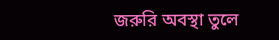জরুরি অবস্থা তুলে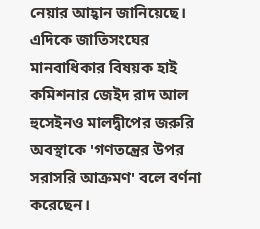নেয়ার আহ্বান জানিয়েছে। এদিকে জাতিসংঘের মানবাধিকার বিষয়ক হাই কমিশনার জেইদ রাদ আল হুসেইনও মালদ্বীপের জরুরি অবস্থাকে 'গণতন্ত্রের উপর সরাসরি আক্রমণ' বলে বর্ণনা করেছেন।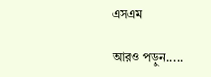এসএম

আরও পড়ুন.....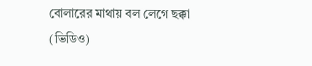বোলারের মাথায় বল লেগে ছক্কা (ভিডিও)